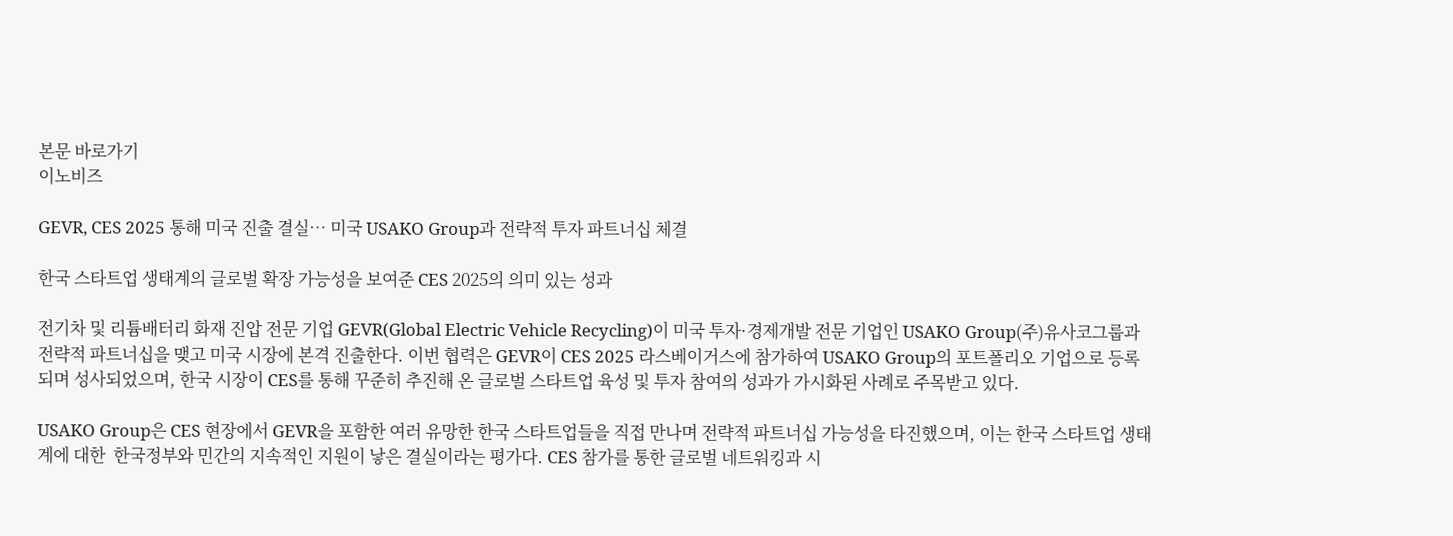본문 바로가기
이노비즈

GEVR, CES 2025 통해 미국 진출 결실… 미국 USAKO Group과 전략적 투자 파트너십 체결

한국 스타트업 생태계의 글로벌 확장 가능성을 보여준 CES 2025의 의미 있는 성과

전기차 및 리튬배터리 화재 진압 전문 기업 GEVR(Global Electric Vehicle Recycling)이 미국 투자·경제개발 전문 기업인 USAKO Group(주)유사코그룹과 전략적 파트너십을 맺고 미국 시장에 본격 진출한다. 이번 협력은 GEVR이 CES 2025 라스베이거스에 참가하여 USAKO Group의 포트폴리오 기업으로 등록되며 성사되었으며, 한국 시장이 CES를 통해 꾸준히 추진해 온 글로벌 스타트업 육성 및 투자 참여의 성과가 가시화된 사례로 주목받고 있다.

USAKO Group은 CES 현장에서 GEVR을 포함한 여러 유망한 한국 스타트업들을 직접 만나며 전략적 파트너십 가능성을 타진했으며, 이는 한국 스타트업 생태계에 대한  한국정부와 민간의 지속적인 지원이 낳은 결실이라는 평가다. CES 참가를 통한 글로벌 네트워킹과 시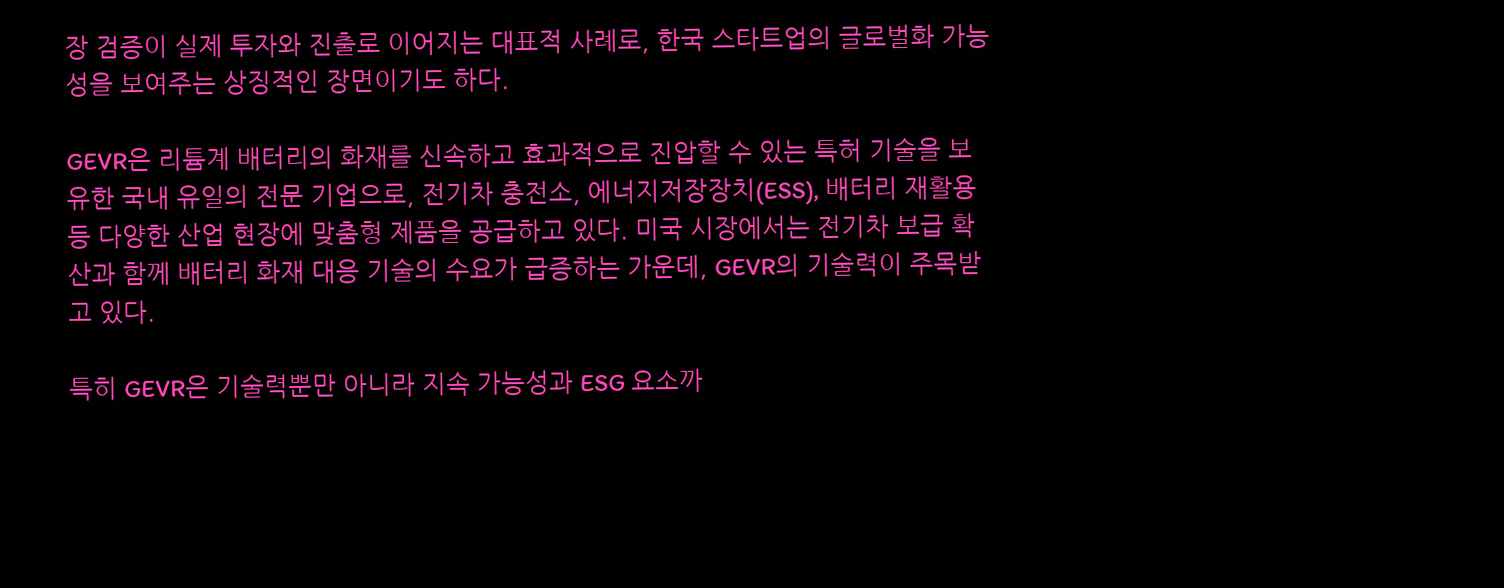장 검증이 실제 투자와 진출로 이어지는 대표적 사례로, 한국 스타트업의 글로벌화 가능성을 보여주는 상징적인 장면이기도 하다.

GEVR은 리튬계 배터리의 화재를 신속하고 효과적으로 진압할 수 있는 특허 기술을 보유한 국내 유일의 전문 기업으로, 전기차 충전소, 에너지저장장치(ESS), 배터리 재활용 등 다양한 산업 현장에 맞춤형 제품을 공급하고 있다. 미국 시장에서는 전기차 보급 확산과 함께 배터리 화재 대응 기술의 수요가 급증하는 가운데, GEVR의 기술력이 주목받고 있다.

특히 GEVR은 기술력뿐만 아니라 지속 가능성과 ESG 요소까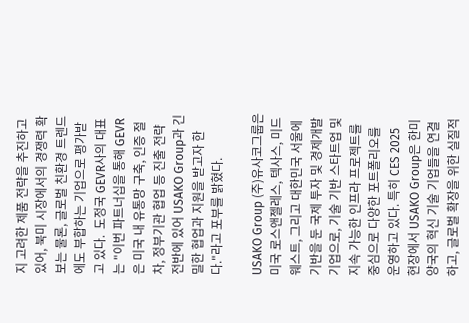지 고려한 제품 전략을 추진하고 있어, 북미 시장에서의 경쟁력 확보는 물론, 글로벌 친환경 트렌드에도 부합하는 기업으로 평가받고 있다.  도정국 GEVR사의 대표는 "이번 파트너십을 통해 GEVR은 미국 내 유통망 구축, 인증 절차, 정부기관 협업 등 진출 전략 전반에 있어 USAKO Group과 긴밀한 협업과 지원을 받고자 한다."라고 포부를 밝혔다.

USAKO Group (주)유사코그룹은 미국 로스앤젤레스, 텍사스, 미드웨스트, 그리고 대한민국 서울에 기반을 둔 국제 투자 및 경제개발 기업으로, 기술 기반 스타트업 및 지속 가능한 인프라 프로젝트를 중심으로 다양한 포트폴리오를 운영하고 있다. 특히 CES 2025 현장에서 USAKO Group은 한미 양국의 혁신 기술 기업들을 연결하고, 글로벌 확장을 위한 실질적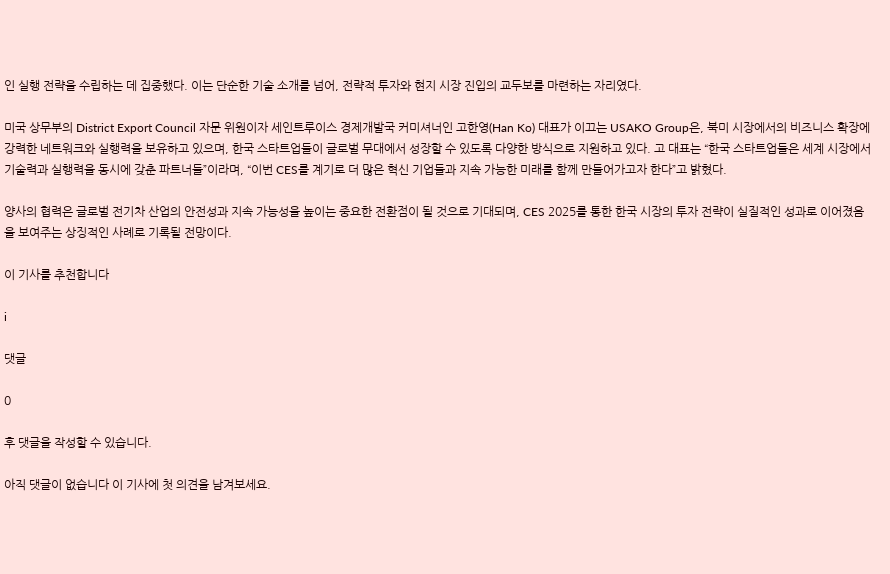인 실행 전략을 수립하는 데 집중했다. 이는 단순한 기술 소개를 넘어, 전략적 투자와 현지 시장 진입의 교두보를 마련하는 자리였다.

미국 상무부의 District Export Council 자문 위원이자 세인트루이스 경제개발국 커미셔너인 고한영(Han Ko) 대표가 이끄는 USAKO Group은, 북미 시장에서의 비즈니스 확장에 강력한 네트워크와 실행력을 보유하고 있으며, 한국 스타트업들이 글로벌 무대에서 성장할 수 있도록 다양한 방식으로 지원하고 있다. 고 대표는 “한국 스타트업들은 세계 시장에서 기술력과 실행력을 동시에 갖춘 파트너들”이라며, “이번 CES를 계기로 더 많은 혁신 기업들과 지속 가능한 미래를 함께 만들어가고자 한다”고 밝혔다.

양사의 협력은 글로벌 전기차 산업의 안전성과 지속 가능성을 높이는 중요한 전환점이 될 것으로 기대되며, CES 2025를 통한 한국 시장의 투자 전략이 실질적인 성과로 이어졌음을 보여주는 상징적인 사례로 기록될 전망이다.

이 기사를 추천합니다

i

댓글

0

후 댓글을 작성할 수 있습니다.

아직 댓글이 없습니다 이 기사에 첫 의견을 남겨보세요.